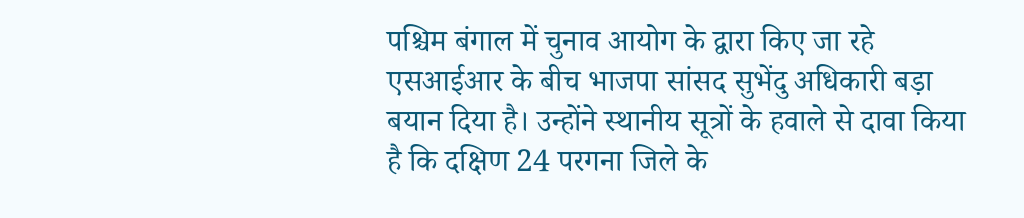पश्चिम बंगाल में चुनाव आयोग के द्वारा किए जा रहे एसआईआर के बीच भाजपा सांसद सुभेंदु अधिकारी बड़ा बयान दिया है। उन्होंने स्थानीय सूत्रों के हवाले से दावा किया है कि दक्षिण 24 परगना जिले के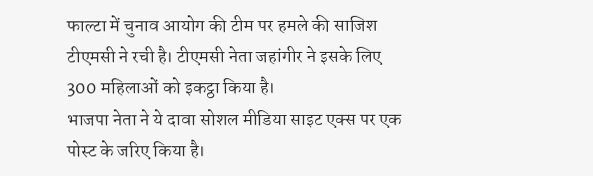फाल्टा में चुनाव आयोग की टीम पर हमले की साजिश टीएमसी ने रची है। टीएमसी नेता जहांगीर ने इसके लिए 300 महिलाओं को इकट्ठा किया है।
भाजपा नेता ने ये दावा सोशल मीडिया साइट एक्स पर एक पोस्ट के जरिए किया है।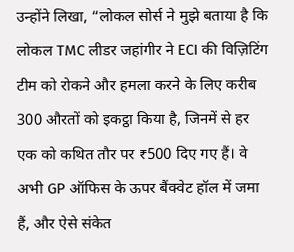उन्होंने लिखा, “लोकल सोर्स ने मुझे बताया है कि लोकल TMC लीडर जहांगीर ने ECI की विज़िटिंग टीम को रोकने और हमला करने के लिए करीब 300 औरतों को इकट्ठा किया है, जिनमें से हर एक को कथित तौर पर ₹500 दिए गए हैं। वे अभी GP ऑफिस के ऊपर बैंक्वेट हॉल में जमा हैं, और ऐसे संकेत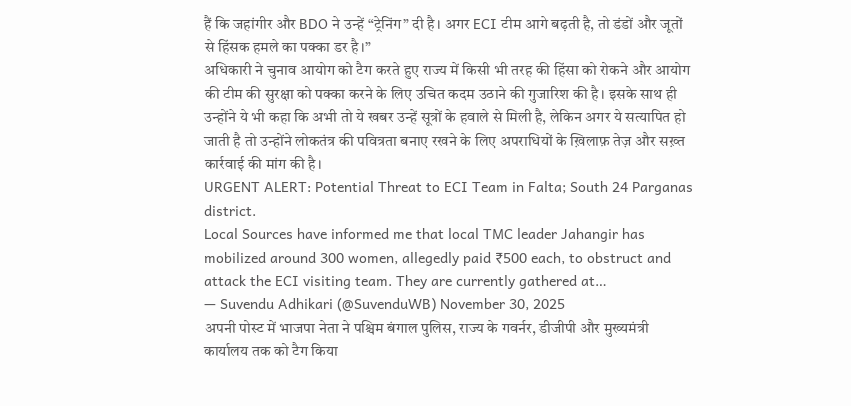हैं कि जहांगीर और BDO ने उन्हें “ट्रेनिंग” दी है। अगर ECI टीम आगे बढ़ती है, तो डंडों और जूतों से हिंसक हमले का पक्का डर है।”
अधिकारी ने चुनाव आयोग को टैग करते हुए राज्य में किसी भी तरह की हिंसा को रोकने और आयोग की टीम की सुरक्षा को पक्का करने के लिए उचित कदम उठाने की गुजारिश की है। इसके साथ ही उन्होंने ये भी कहा कि अभी तो ये खबर उन्हें सूत्रों के हवाले से मिली है, लेकिन अगर ये सत्यापित हो जाती है तो उन्होंने लोकतंत्र की पवित्रता बनाए रखने के लिए अपराधियों के ख़िलाफ़ तेज़ और सख़्त कार्रवाई की मांग की है।
URGENT ALERT: Potential Threat to ECI Team in Falta; South 24 Parganas district.
Local Sources have informed me that local TMC leader Jahangir has mobilized around 300 women, allegedly paid ₹500 each, to obstruct and attack the ECI visiting team. They are currently gathered at…
— Suvendu Adhikari (@SuvenduWB) November 30, 2025
अपनी पोस्ट में भाजपा नेता ने पश्चिम बंगाल पुलिस, राज्य के गवर्नर, डीजीपी और मुख्यमंत्री कार्यालय तक को टैग किया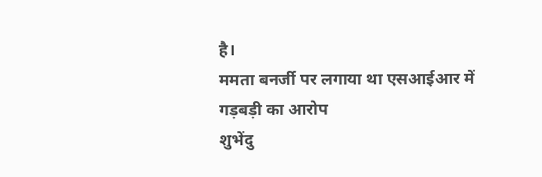है।
ममता बनर्जी पर लगाया था एसआईआर में गड़बड़ी का आरोप
शुभेंदु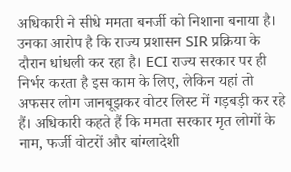अधिकारी ने सीधे ममता बनर्जी को निशाना बनाया है। उनका आरोप है कि राज्य प्रशासन SIR प्रक्रिया के दौरान धांधली कर रहा है। ECI राज्य सरकार पर ही निर्भर करता है इस काम के लिए, लेकिन यहां तो अफसर लोग जानबूझकर वोटर लिस्ट में गड़बड़ी कर रहे हैं। अधिकारी कहते हैं कि ममता सरकार मृत लोगों के नाम, फर्जी वोटरों और बांग्लादेशी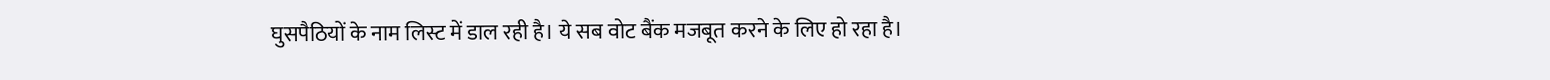घुसपैठियों के नाम लिस्ट में डाल रही है। ये सब वोट बैंक मजबूत करने के लिए हो रहा है।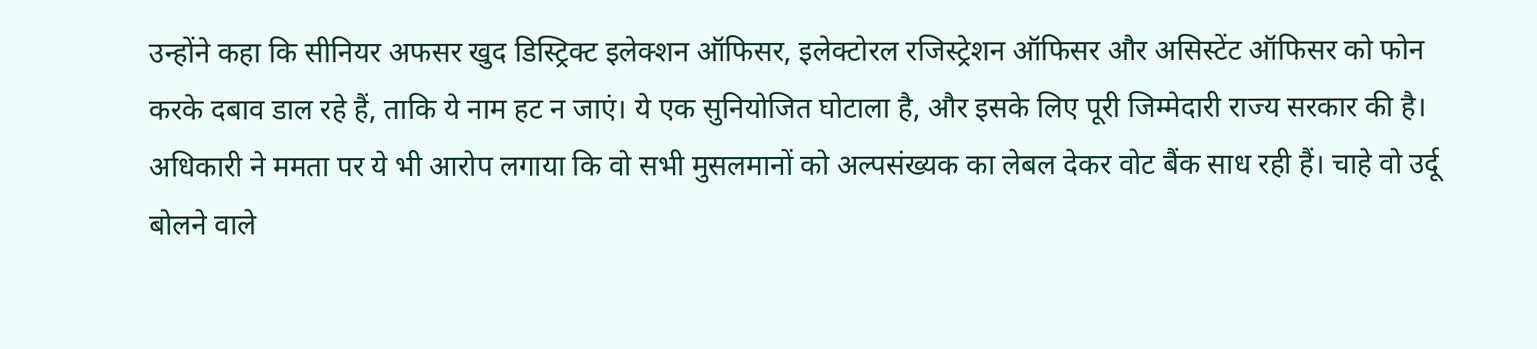उन्होंने कहा कि सीनियर अफसर खुद डिस्ट्रिक्ट इलेक्शन ऑफिसर, इलेक्टोरल रजिस्ट्रेशन ऑफिसर और असिस्टेंट ऑफिसर को फोन करके दबाव डाल रहे हैं, ताकि ये नाम हट न जाएं। ये एक सुनियोजित घोटाला है, और इसके लिए पूरी जिम्मेदारी राज्य सरकार की है।
अधिकारी ने ममता पर ये भी आरोप लगाया कि वो सभी मुसलमानों को अल्पसंख्यक का लेबल देकर वोट बैंक साध रही हैं। चाहे वो उर्दू बोलने वाले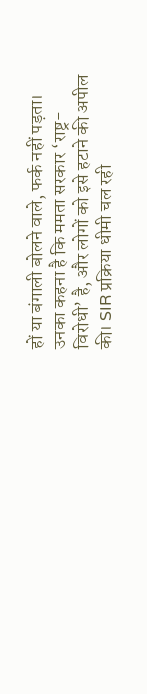हों या बंगाली बोलने वाले, फर्क नहीं पड़ता। उनका कहना है कि ममता सरकार ‘राष्ट्र-विरोधी’ है, और लोगों को इसे हटाने की अपील की। SIR प्रक्रिया धीमी चल रही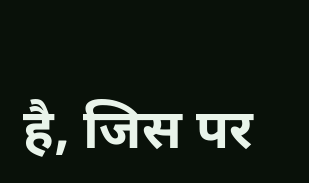है, जिस पर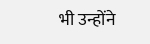भी उन्होंने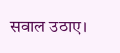सवाल उठाए।